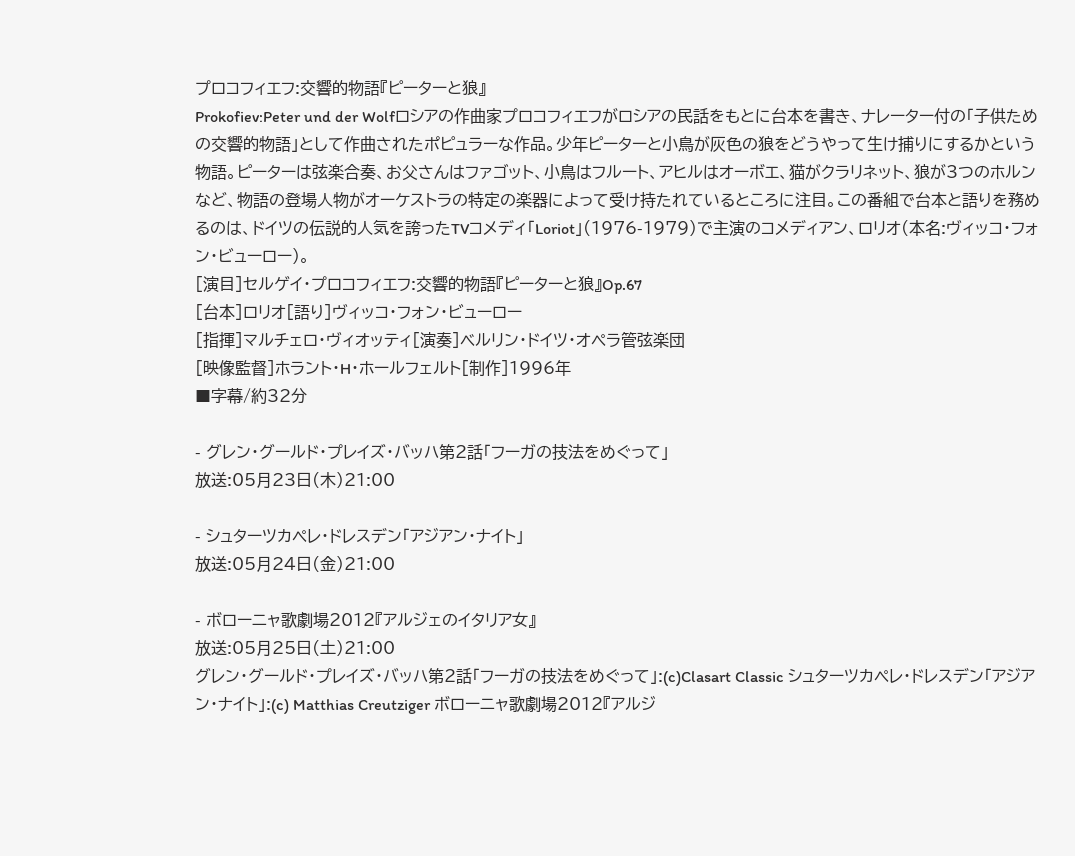プロコフィエフ:交響的物語『ピーターと狼』
Prokofiev:Peter und der Wolfロシアの作曲家プロコフィエフがロシアの民話をもとに台本を書き、ナレーター付の「子供ための交響的物語」として作曲されたポピュラーな作品。少年ピーターと小鳥が灰色の狼をどうやって生け捕りにするかという物語。ピーターは弦楽合奏、お父さんはファゴット、小鳥はフルート、アヒルはオーボエ、猫がクラリネット、狼が3つのホルンなど、物語の登場人物がオーケストラの特定の楽器によって受け持たれているところに注目。この番組で台本と語りを務めるのは、ドイツの伝説的人気を誇ったTVコメディ「Loriot」(1976-1979)で主演のコメディアン、ロリオ(本名:ヴィッコ・フォン・ビューロー)。
[演目]セルゲイ・プロコフィエフ:交響的物語『ピーターと狼』Op.67
[台本]ロリオ[語り]ヴィッコ・フォン・ビューロー
[指揮]マルチェロ・ヴィオッティ[演奏]ベルリン・ドイツ・オペラ管弦楽団
[映像監督]ホラント・H・ホールフェルト[制作]1996年
■字幕/約32分

- グレン・グールド・プレイズ・バッハ第2話「フーガの技法をめぐって」
放送:05月23日(木)21:00

- シュターツカペレ・ドレスデン「アジアン・ナイト」
放送:05月24日(金)21:00

- ボローニャ歌劇場2012『アルジェのイタリア女』
放送:05月25日(土)21:00
グレン・グールド・プレイズ・バッハ第2話「フーガの技法をめぐって」:(c)Clasart Classic シュターツカペレ・ドレスデン「アジアン・ナイト」:(c) Matthias Creutziger ボローニャ歌劇場2012『アルジ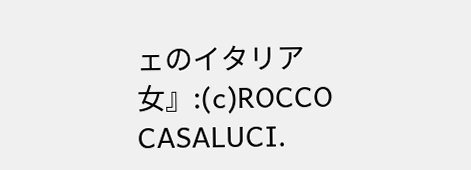ェのイタリア女』:(c)ROCCO CASALUCI.